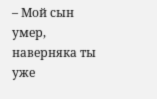– Мой сын умер, наверняка ты уже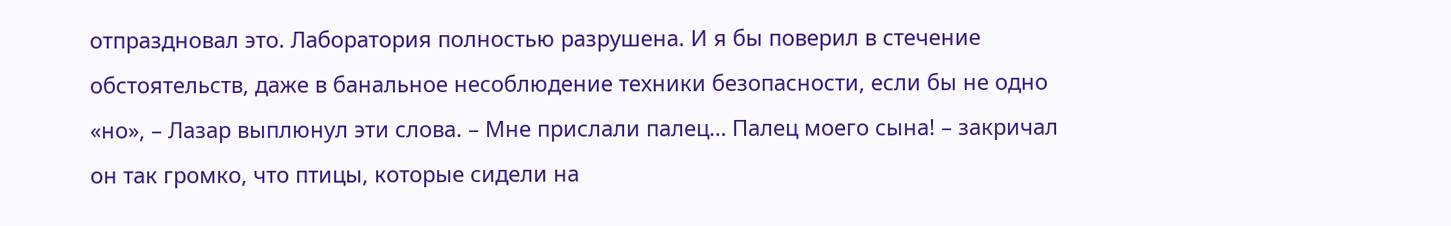отпраздновал это. Лаборатория полностью разрушена. И я бы поверил в стечение обстоятельств, даже в банальное несоблюдение техники безопасности, если бы не одно «но», – Лазар выплюнул эти слова. – Мне прислали палец… Палец моего сына! – закричал он так громко, что птицы, которые сидели на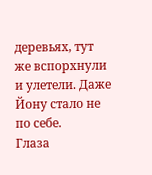деревьях, тут же вспорхнули и улетели. Даже Йону стало не по себе.
Глаза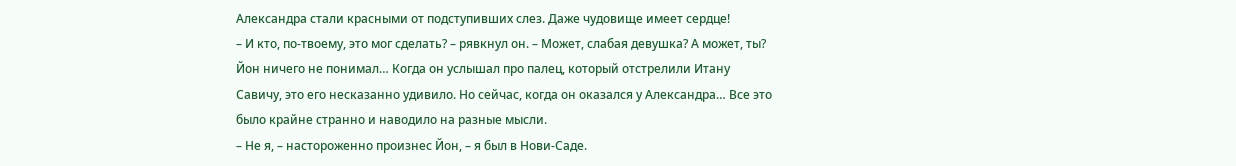Александра стали красными от подступивших слез. Даже чудовище имеет сердце!
– И кто, по-твоему, это мог сделать? – рявкнул он. – Может, слабая девушка? А может, ты?
Йон ничего не понимал… Когда он услышал про палец, который отстрелили Итану Савичу, это его несказанно удивило. Но сейчас, когда он оказался у Александра… Все это было крайне странно и наводило на разные мысли.
– Не я, – настороженно произнес Йон, – я был в Нови-Саде.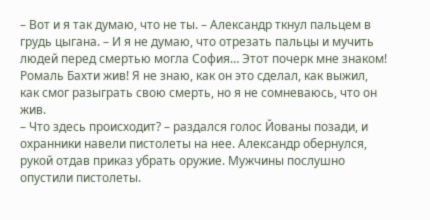– Вот и я так думаю, что не ты. – Александр ткнул пальцем в грудь цыгана. – И я не думаю, что отрезать пальцы и мучить людей перед смертью могла София… Этот почерк мне знаком! Ромаль Бахти жив! Я не знаю, как он это сделал, как выжил, как смог разыграть свою смерть, но я не сомневаюсь, что он жив.
– Что здесь происходит? – раздался голос Йованы позади, и охранники навели пистолеты на нее. Александр обернулся, рукой отдав приказ убрать оружие. Мужчины послушно опустили пистолеты.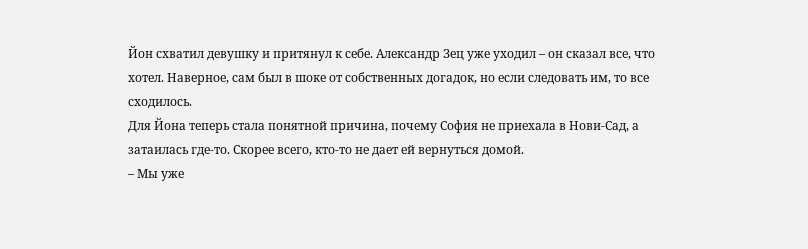Йон схватил девушку и притянул к себе. Александр Зец уже уходил – он сказал все, что хотел. Наверное, сам был в шоке от собственных догадок, но если следовать им, то все сходилось.
Для Йона теперь стала понятной причина, почему София не приехала в Нови-Сад, а затаилась где-то. Скорее всего, кто-то не дает ей вернуться домой.
– Мы уже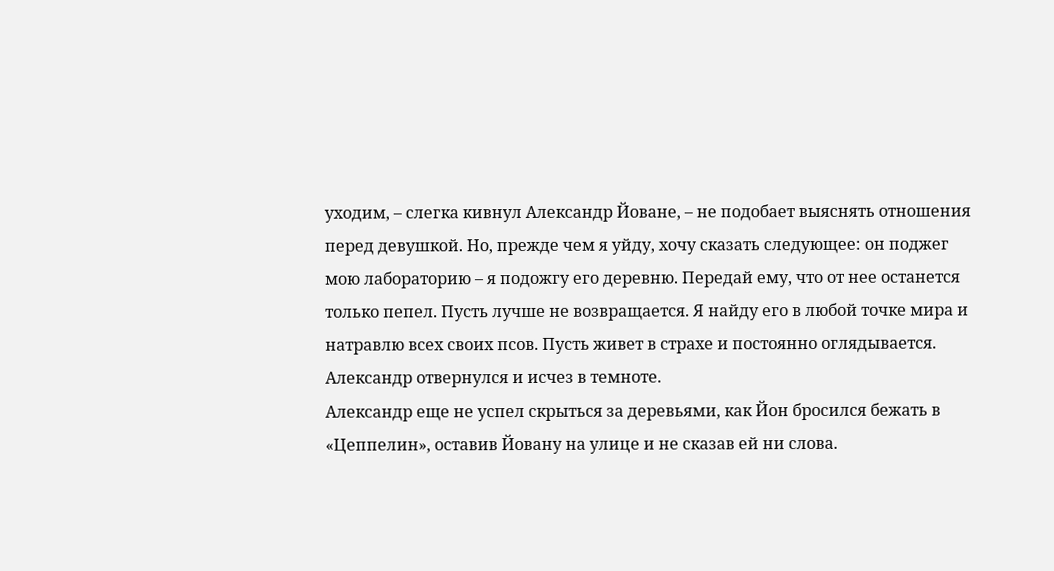уходим, – слегка кивнул Александр Йоване, – не подобает выяснять отношения перед девушкой. Но, прежде чем я уйду, хочу сказать следующее: он поджег мою лабораторию – я подожгу его деревню. Передай ему, что от нее останется только пепел. Пусть лучше не возвращается. Я найду его в любой точке мира и натравлю всех своих псов. Пусть живет в страхе и постоянно оглядывается.
Александр отвернулся и исчез в темноте.
Александр еще не успел скрыться за деревьями, как Йон бросился бежать в «Цеппелин», оставив Йовану на улице и не сказав ей ни слова.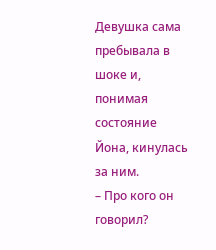Девушка сама пребывала в шоке и, понимая состояние Йона, кинулась за ним.
– Про кого он говорил?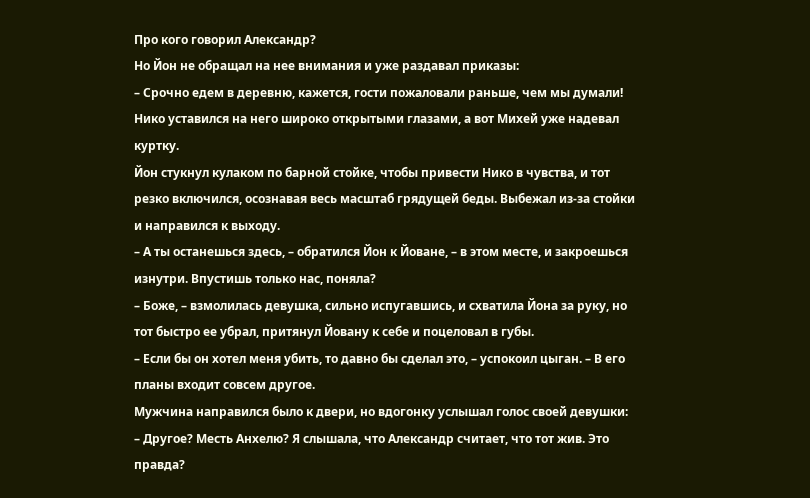Про кого говорил Александр?
Но Йон не обращал на нее внимания и уже раздавал приказы:
– Срочно едем в деревню, кажется, гости пожаловали раньше, чем мы думали!
Нико уставился на него широко открытыми глазами, а вот Михей уже надевал куртку.
Йон стукнул кулаком по барной стойке, чтобы привести Нико в чувства, и тот резко включился, осознавая весь масштаб грядущей беды. Выбежал из-за стойки и направился к выходу.
– А ты останешься здесь, – обратился Йон к Йоване, – в этом месте, и закроешься изнутри. Впустишь только нас, поняла?
– Боже, – взмолилась девушка, сильно испугавшись, и схватила Йона за руку, но тот быстро ее убрал, притянул Йовану к себе и поцеловал в губы.
– Если бы он хотел меня убить, то давно бы сделал это, – успокоил цыган. – В его планы входит совсем другое.
Мужчина направился было к двери, но вдогонку услышал голос своей девушки:
– Другое? Месть Анхелю? Я слышала, что Александр считает, что тот жив. Это правда?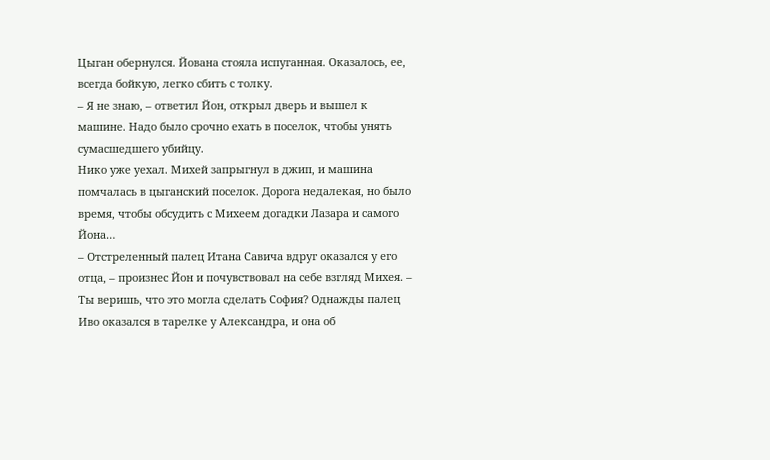Цыган обернулся. Йована стояла испуганная. Оказалось, ее, всегда бойкую, легко сбить с толку.
– Я не знаю, – ответил Йон, открыл дверь и вышел к машине. Надо было срочно ехать в поселок, чтобы унять сумасшедшего убийцу.
Нико уже уехал. Михей запрыгнул в джип, и машина помчалась в цыганский поселок. Дорога недалекая, но было время, чтобы обсудить с Михеем догадки Лазара и самого Йона…
– Отстреленный палец Итана Савича вдруг оказался у его отца, – произнес Йон и почувствовал на себе взгляд Михея. – Ты веришь, что это могла сделать София? Однажды палец Иво оказался в тарелке у Александра, и она об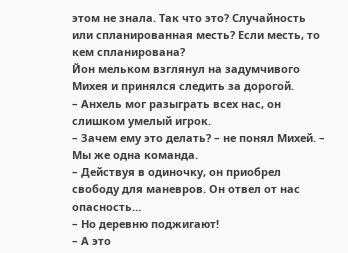этом не знала. Так что это? Случайность или спланированная месть? Если месть, то кем спланирована?
Йон мельком взглянул на задумчивого Михея и принялся следить за дорогой.
– Анхель мог разыграть всех нас, он слишком умелый игрок.
– Зачем ему это делать? – не понял Михей. – Мы же одна команда.
– Действуя в одиночку, он приобрел свободу для маневров. Он отвел от нас опасность…
– Но деревню поджигают!
– А это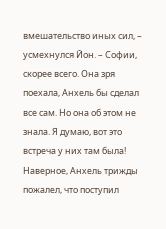вмешательство иных сил, – усмехнулся Йон. – Софии, скорее всего. Она зря поехала, Анхель бы сделал все сам. Но она об этом не знала. Я думаю, вот это встреча у них там была! Наверное, Анхель трижды пожалел, что поступил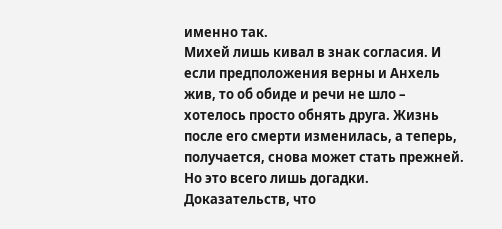именно так.
Михей лишь кивал в знак согласия. И если предположения верны и Анхель жив, то об обиде и речи не шло – хотелось просто обнять друга. Жизнь после его смерти изменилась, а теперь, получается, снова может стать прежней. Но это всего лишь догадки. Доказательств, что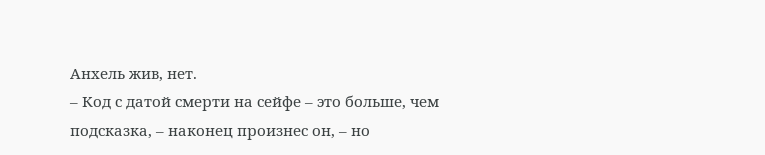Анхель жив, нет.
– Код с датой смерти на сейфе – это больше, чем подсказка, – наконец произнес он, – но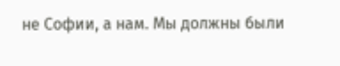не Софии, а нам. Мы должны были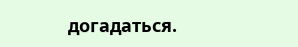догадаться.